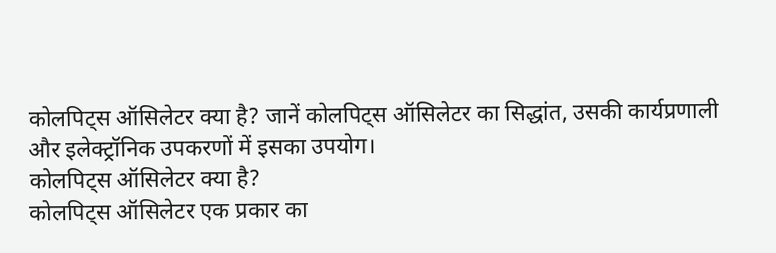कोलपिट्स ऑसिलेटर क्या है? जानें कोलपिट्स ऑसिलेटर का सिद्धांत, उसकी कार्यप्रणाली और इलेक्ट्रॉनिक उपकरणों में इसका उपयोग।
कोलपिट्स ऑसिलेटर क्या है?
कोलपिट्स ऑसिलेटर एक प्रकार का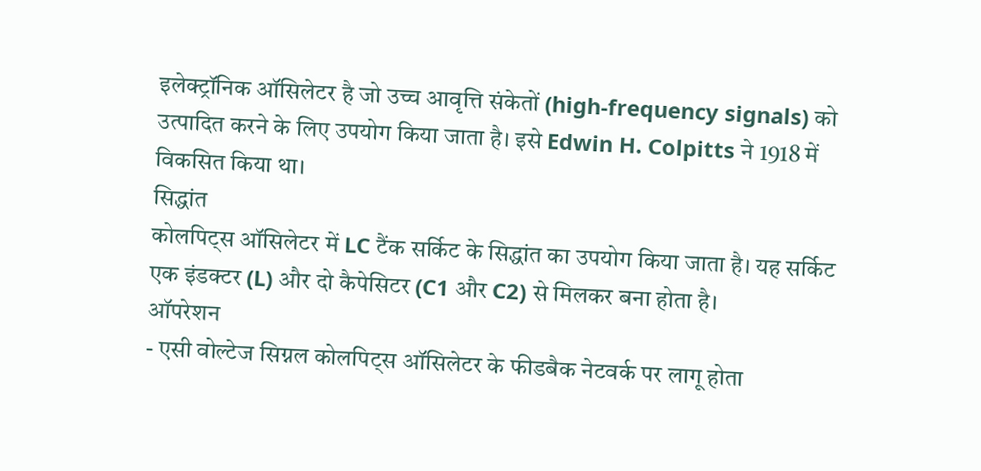इलेक्ट्रॉनिक ऑसिलेटर है जो उच्च आवृत्ति संकेतों (high-frequency signals) को उत्पादित करने के लिए उपयोग किया जाता है। इसे Edwin H. Colpitts ने 1918 में विकसित किया था।
सिद्धांत
कोलपिट्स ऑसिलेटर में LC टैंक सर्किट के सिद्धांत का उपयोग किया जाता है। यह सर्किट एक इंडक्टर (L) और दो कैपेसिटर (C1 और C2) से मिलकर बना होता है।
ऑपरेशन
- एसी वोल्टेज सिग्नल कोलपिट्स ऑसिलेटर के फीडबैक नेटवर्क पर लागू होता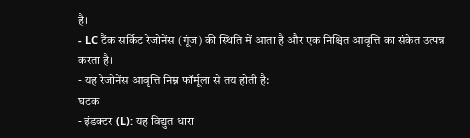है।
- LC टैंक सर्किट रेजोनेंस (गूंज) की स्थिति में आता है और एक निश्चित आवृत्ति का संकेत उत्पन्न करता है।
- यह रेजोनेंस आवृत्ति निम्न फॉर्मूला से तय होती है:
घटक
- इंडक्टर (L): यह विद्युत धारा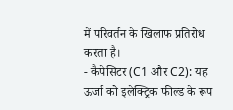में परिवर्तन के खिलाफ प्रतिरोध करता है।
- कैपेसिटर (C1 और C2): यह ऊर्जा को इलेक्ट्रिक फील्ड के रूप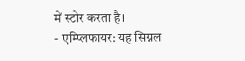में स्टोर करता है।
- एम्प्लिफायर: यह सिग्नल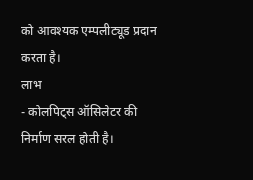को आवश्यक एम्पलीट्यूड प्रदान करता है।
लाभ
- कोलपिट्स ऑसिलेटर की निर्माण सरल होती है।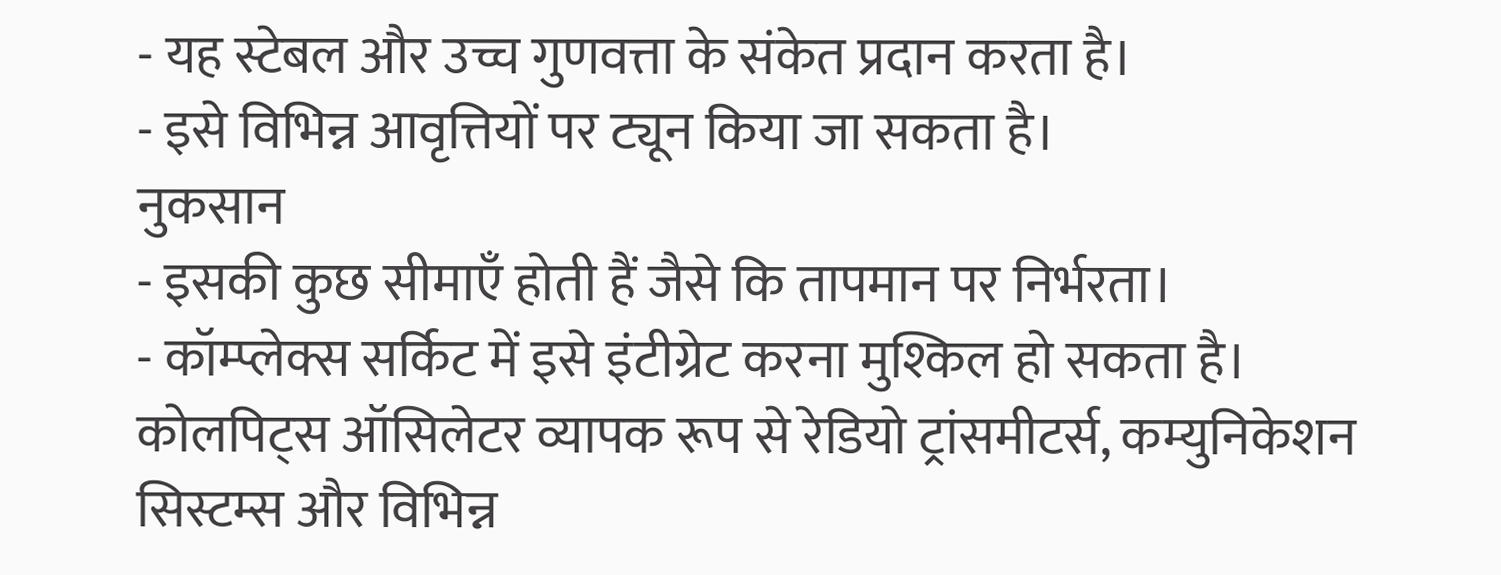- यह स्टेबल और उच्च गुणवत्ता के संकेत प्रदान करता है।
- इसे विभिन्न आवृत्तियों पर ट्यून किया जा सकता है।
नुकसान
- इसकी कुछ सीमाएँ होती हैं जैसे कि तापमान पर निर्भरता।
- कॉम्प्लेक्स सर्किट में इसे इंटीग्रेट करना मुश्किल हो सकता है।
कोलपिट्स ऑसिलेटर व्यापक रूप से रेडियो ट्रांसमीटर्स, कम्युनिकेशन सिस्टम्स और विभिन्न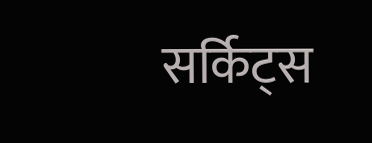सर्किट्स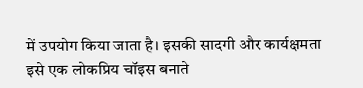में उपयोग किया जाता है। इसकी सादगी और कार्यक्षमता इसे एक लोकप्रिय चॉइस बनाते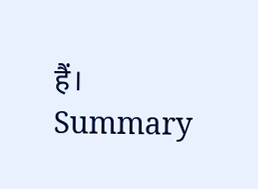हैं।
Summary